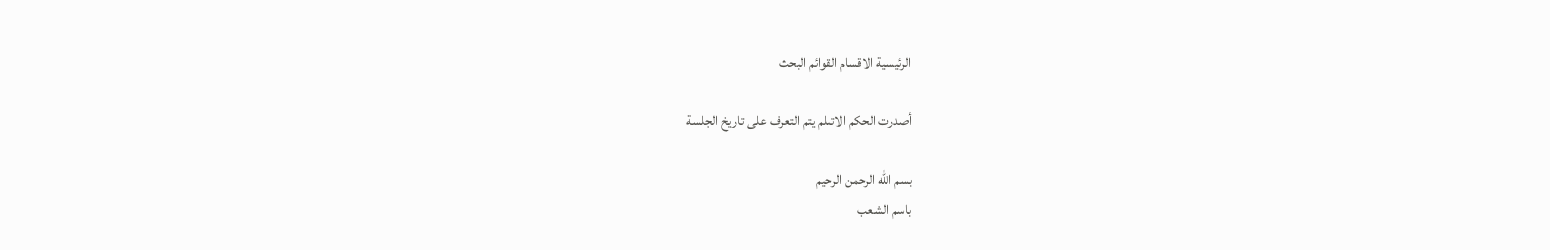الرئيسية الاقسام القوائم البحث

أصدرت الحكم الاتىلم يتم التعرف على تاريخ الجلسة

بسم الله الرحمن الرحيم
باسم الشعب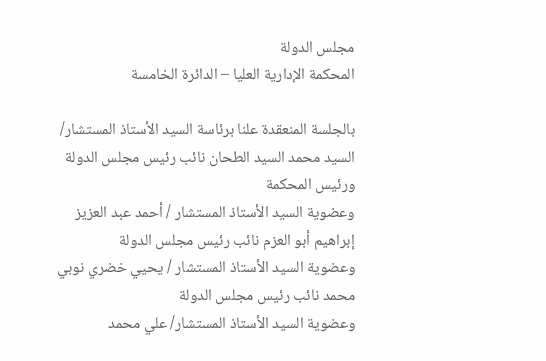مجلس الدولة
المحكمة الإدارية العليا – الدائرة الخامسة

بالجلسة المنعقدة علنا برئاسة السيد الأستاذ المستشار/ السيد محمد السيد الطحان نائب رئيس مجلس الدولة
ورئيس المحكمة
وعضوية السيد الأستاذ المستشار / أحمد عبد العزيز إبراهيم أبو العزم نائب رئيس مجلس الدولة
وعضوية السيد الأستاذ المستشار / يحيي خضري نوبي محمد نائب رئيس مجلس الدولة
وعضوية السيد الأستاذ المستشار/ علي محمد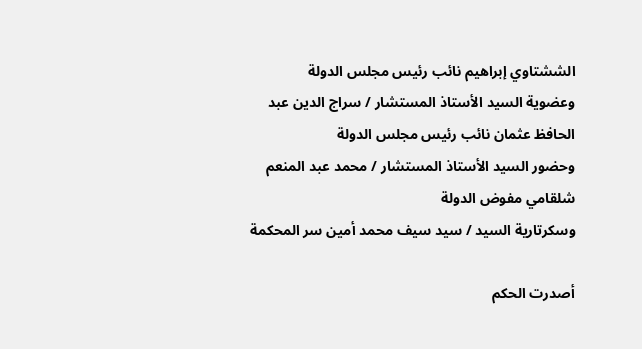الششتاوي إبراهيم نائب رئيس مجلس الدولة
وعضوية السيد الأستاذ المستشار / سراج الدين عبد الحافظ عثمان نائب رئيس مجلس الدولة
وحضور السيد الأستاذ المستشار / محمد عبد المنعم شلقامي مفوض الدولة
وسكرتارية السيد / سيد سيف محمد أمين سر المحكمة

أصدرت الحكم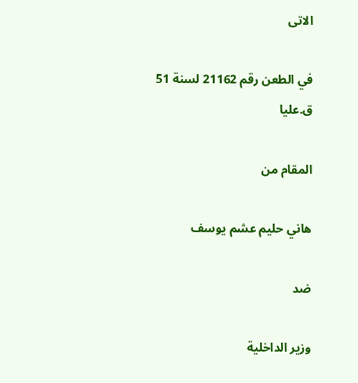الاتى

في الطعن رقم 21162 لسنة 51 ق.عليا

المقام من

هاني حليم عشم يوسف

ضد

وزير الداخلية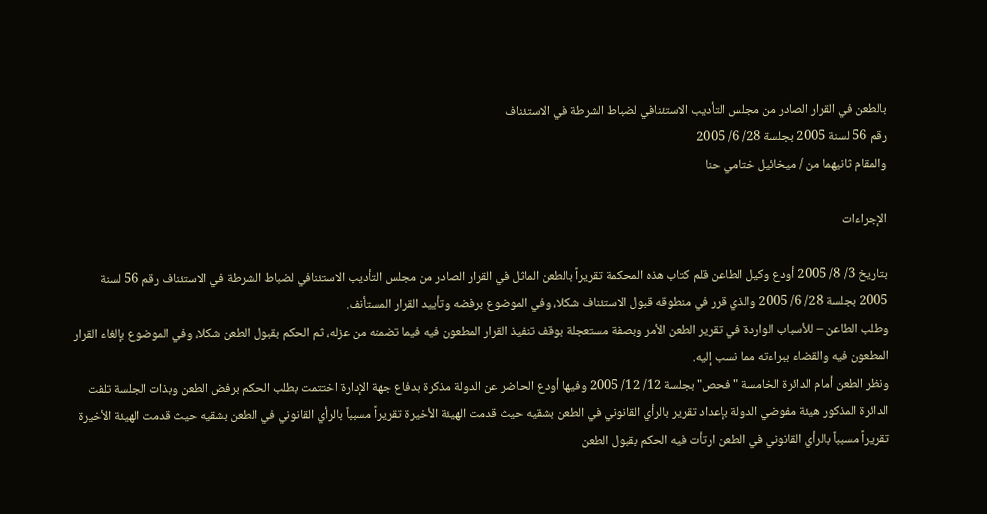بالطعن في القرار الصادر من مجلس التأديب الاستئنافي لضباط الشرطة في الاستئناف
رقم 56 لسنة 2005 بجلسة 28/ 6/ 2005
والمقام ثانيهما من / ميخائيل ختامي حنا

الإجراءات

بتاريخ 3/ 8/ 2005 أودع وكيل الطاعن قلم كتاب هذه المحكمة تقريراً بالطعن الماثل في القرار الصادر من مجلس التأديب الاستئنافي لضباط الشرطة في الاستئناف رقم 56 لسنة 2005 بجلسة 28/ 6/ 2005 والذي قرر في منطوقه قبول الاستئناف شكلا، وفي الموضوع برفضه وتأييد القرار المستأنف.
وطلب الطاعن – للأسباب الواردة في تقرير الطعن الأمر وبصفة مستعجلة بوقف تنفيذ القرار المطعون فيه فيما تضمنه من عزله، ثم الحكم بقبول الطعن شكلا، وفي الموضوع بإلغاء القرار المطعون فيه والقضاء ببراءته مما نسب إليه.
ونظر الطعن أمام الدائرة الخامسة " فحص" بجلسة 12/ 12/ 2005 وفيها أودع الحاضر عن الدولة مذكرة بدفاع جهة الإدارة اختتمت بطلب الحكم برفض الطعن وبذات الجلسة تلفت الدائرة المذكور هيئة مفوضي الدولة بإعداد تقرير بالرأي القانوني في الطعن بشقيه حيث قدمت الهيئة الأخيرة تقريراً مسبباً بالرأي القانوني في الطعن بشقيه حيث قدمت الهيئة الأخيرة تقريراً مسبباً بالرأي القانوني في الطعن ارتأت فيه الحكم بقبول الطعن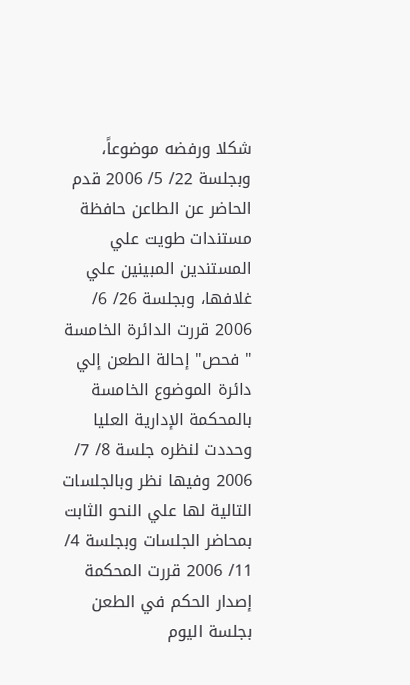شكلا ورفضه موضوعاً، وبجلسة 22/ 5/ 2006 قدم الحاضر عن الطاعن حافظة مستندات طويت علي المستندين المبينين علي غلافها، وبجلسة 26/ 6/ 2006 قررت الدائرة الخامسة " فحص" إحالة الطعن إلي دائرة الموضوع الخامسة بالمحكمة الإدارية العليا وحددت لنظره جلسة 8/ 7/ 2006 وفيها نظر وبالجلسات التالية لها علي النحو الثابت بمحاضر الجلسات وبجلسة 4/ 11/ 2006 قررت المحكمة إصدار الحكم في الطعن بجلسة اليوم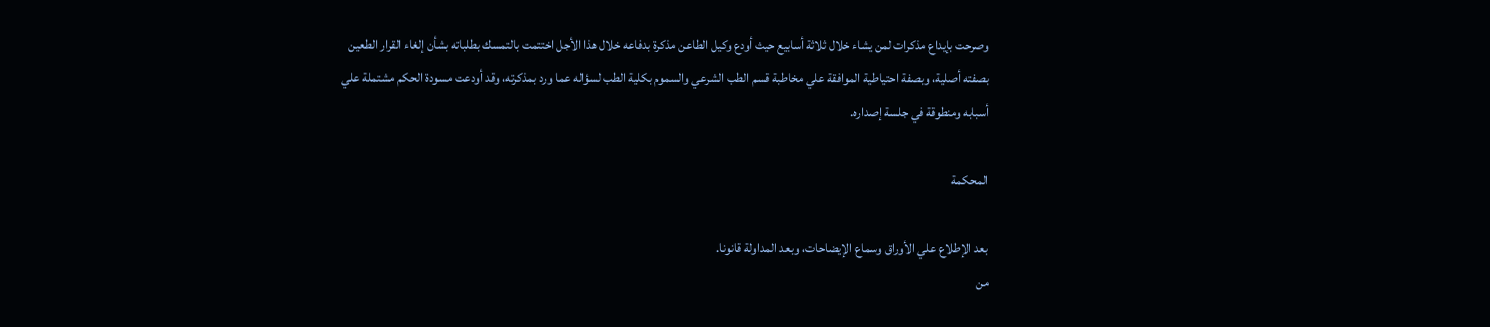وصرحت بإيداع مذكرات لمن يشاء خلال ثلاثة أسابيع حيث أودع وكيل الطاعن مذكرة بدفاعه خلال هذا الأجل اختتمت بالتمسك بطلباته بشأن إلغاء القرار الطعين بصفته أصلية، وبصفة احتياطية الموافقة علي مخاطبة قسم الطب الشرعي والسموم بكلية الطب لسؤاله عما ورد بمذكرته، وقد أودعت مسودة الحكم مشتملة علي أسبابه ومنطوقة في جلسة إصداره.

المحكمة

بعد الإطلاع علي الأوراق وسماع الإيضاحات، وبعد المداولة قانونا.
من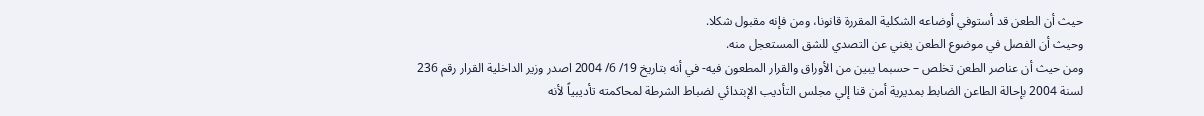حيث أن الطعن قد أستوفي أوضاعه الشكلية المقررة قانونا، ومن فإنه مقبول شكلا.
وحيث أن الفصل في موضوع الطعن يغني عن التصدي للشق المستعجل منه.
ومن حيث أن عناصر الطعن تخلص – حسبما يبين من الأوراق والقرار المطعون فيه- في أنه بتاريخ 19/ 6/ 2004 اصدر وزير الداخلية القرار رقم 236 لسنة 2004 بإحالة الطاعن الضابط بمديرية أمن قنا إلي مجلس التأديب الإبتدائي لضباط الشرطة لمحاكمته تأديبياً لأنه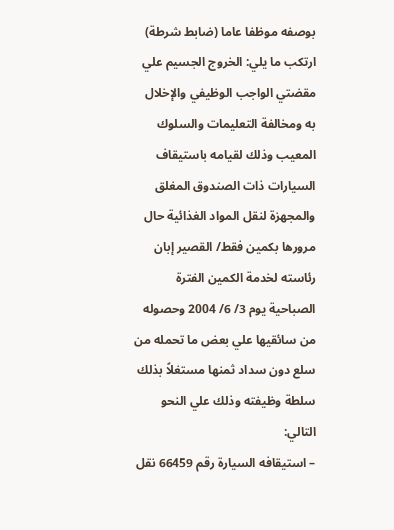بوصفه موظفا عاما (ضابط شرطة) ارتكب ما يلي: الخروج الجسيم علي مقضتي الواجب الوظيفي والإخلال به ومخالفة التعليمات والسلوك المعيب وذلك لقيامه باستيقاف السيارات ذات الصندوق المغلق والمجهزة لنقل المواد الغذائية حال مرورها بكمين فقط/ القصير إبان رئاسته لخدمة الكمين الفترة الصباحية يوم 3/ 6/ 2004 وحصوله من سائقيها علي بعض ما تحمله من سلع دون سداد ثمنها مستغلاً بذلك سلطة وظيفته وذلك علي النحو التالي:
– استيقافه السيارة رقم 66459 نقل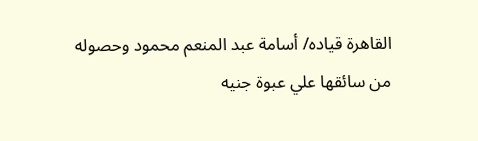القاهرة قياده/ أسامة عبد المنعم محمود وحصوله من سائقها علي عبوة جنيه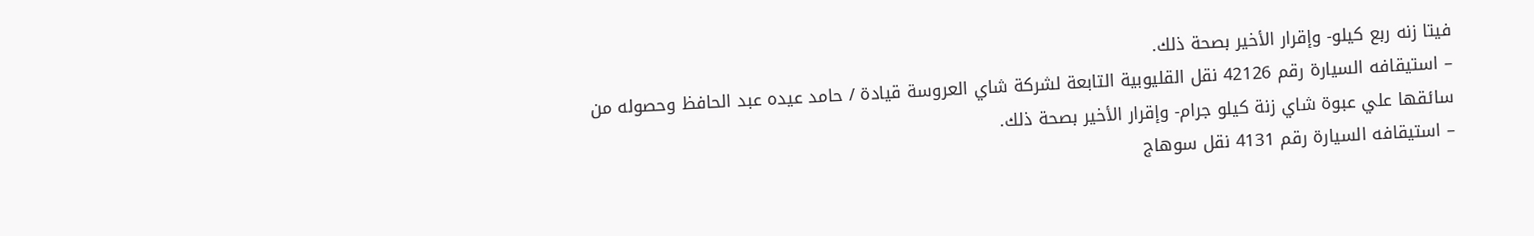فيتا زنه ربع كيلو- وإقرار الأخير بصحة ذلك.
– استيقافه السيارة رقم 42126 نقل القليوبية التابعة لشركة شاي العروسة قيادة / حامد عيده عبد الحافظ وحصوله من سائقها علي عبوة شاي زنة كيلو جرام- وإقرار الأخير بصحة ذلك.
– استيقافه السيارة رقم 4131 نقل سوهاج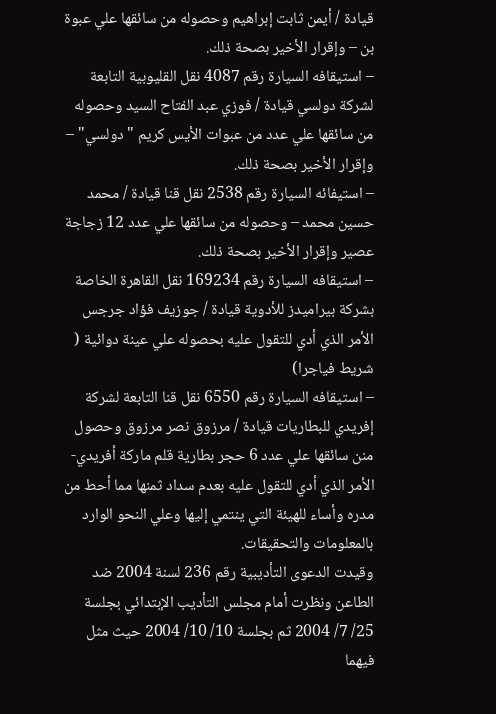قيادة / أيمن ثابت إبراهيم وحصوله من سائقها علي عبوة بن – وإقرار الأخير بصحة ذلك.
– استيقافه السيارة رقم 4087 نقل القليوبية التابعة لشركة دولسي قيادة / فوزي عبد الفتاح السيد وحصوله من سائقها علي عدد من عبوات الأيس كريم " دولسي" – وإقرار الأخير بصحة ذلك.
– استيفائه السيارة رقم 2538 نقل قنا قيادة / محمد حسين محمد – وحصوله من سائقها علي عدد 12 زجاجة عصير وإقرار الأخير بصحة ذلك.
– استيقافه السيارة رقم 169234 نقل القاهرة الخاصة بشركة بيراميدز للأدوية قيادة / جوزيف فؤاد جرجس الأمر الذي أدي للتقول عليه بحصوله علي عينة دوائية ( شريط فياجرا)
– استيقافه السيارة رقم 6550 نقل قنا التابعة لشركة إفريدي للبطاريات قيادة / مرزوق نصر مرزوق وحصول منن سائقها علي عدد 6 حجر بطارية قلم ماركة أفريدي- الأمر الذي أدي للتقول عليه بعدم سداد ثمنها مما أحط من مدره وأساء للهيئة التي ينتمي إليها وعلي النحو الوارد بالمعلومات والتحقيقات.
وقيدت الدعوى التأديبية رقم 236 لسنة 2004 ضد الطاعن ونظرت أمام مجلس التأديب الإبتدائي بجلسة 25/ 7/ 2004 ثم بجلسة 10/ 10/ 2004 حيث مثل فيهما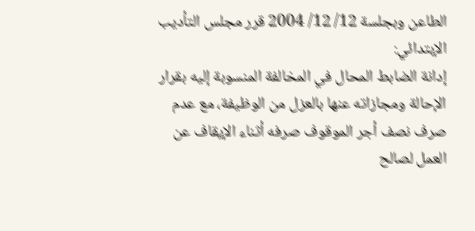الطاعن وبجلسة 12/ 12/ 2004 قرر مجلس التأديب الإبتدائي:
إدانة الضابط المحال في المخالفة المنسوبة إليه بقرار الإحالة ومجازاته عنها بالعزل من الوظيفة، مع عدم صرف نصف أجر الموقوف صرفه أثناء الإيقاف عن العمل لصالح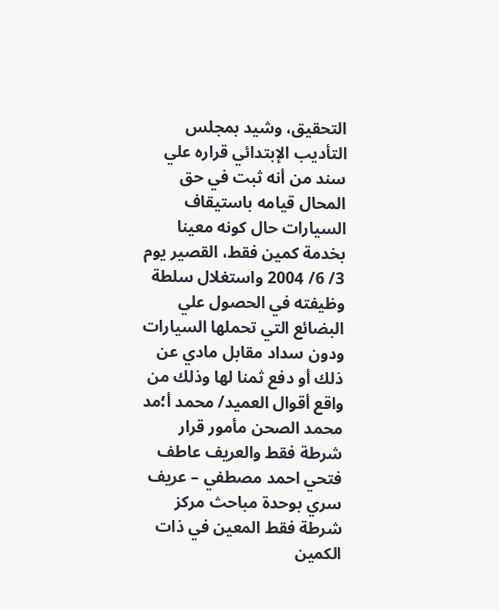التحقيق، وشيد بمجلس التأديب الإبتدائي قراره علي سند من أنه ثبت في حق المحال قيامه باستيقاف السيارات حال كونه معينا بخدمة كمين فقط، القصير يوم 3/ 6/ 2004 واستغلال سلطة وظيفته في الحصول علي البضائع التي تحملها السيارات ودون سداد مقابل مادي عن ذلك أو دفع ثمنا لها وذلك من واقع أقوال العميد/ محمد أ؛مد محمد الصحن مأمور قرار شرطة فقط والعريف عاطف فتحي احمد مصطفي – عريف سري بوحدة مباحث مركز شرطة فقط المعين في ذات الكمين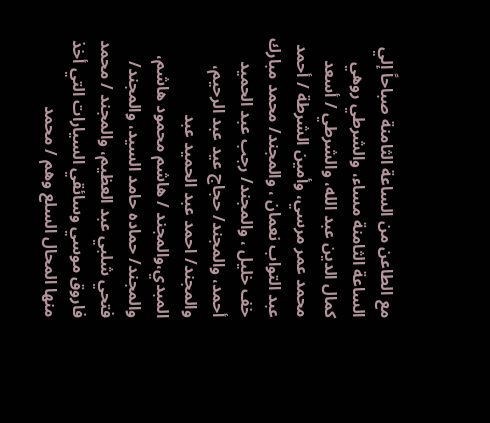مع الطاعن من الساعة الثامنة صباحاً إلي الساعة الثامنة مساء، والشرطي روهي كمال الدين عبد الله، والشرطي / أسعد محمد عمر مرسي، وأمين الشرطة / أحمد عبد التواب نعمان ، والمجند/ محمد مبارك خف خليل ، والمجند/ رجب عبد الحميد أحمد، والمجند/ حجاج عيد عبد الرحيم، والمجند/ احمد عبد الحميد عبد المبدي،والمجند / هاشم محمود هاشم، والمجند/ حماده حامد السيد، والمجند/ فتحي شلبي عبد العظيم، والمجند / محمد فاروق موسي وسائقي السيارات التي أخذ منها المحال السلع وهم / محمد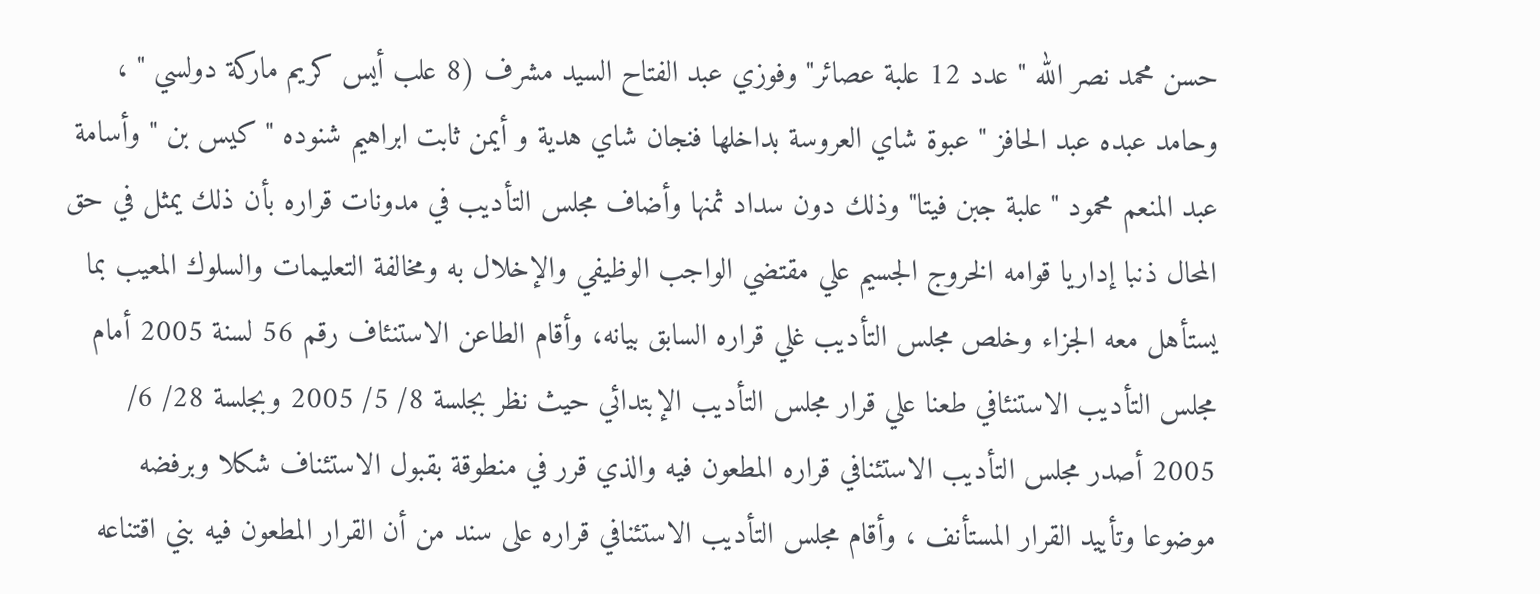حسن محمد نصر الله " عدد 12 علبة عصائر" وفوزي عبد الفتاح السيد مشرف (8 علب أيس كريم ماركة دولسي " ، وحامد عبده عبد الحافز " عبوة شاي العروسة بداخلها فنجان شاي هدية و أيمن ثابت ابراهيم شنوده " كيس بن " وأسامة عبد المنعم محمود " علبة جبن فيتا" وذلك دون سداد ثمنها وأضاف مجلس التأديب في مدونات قراره بأن ذلك يمثل في حق المحال ذنبا إداريا قوامه الخروج الجسيم علي مقتضي الواجب الوظيفي والإخلال به ومخالفة التعليمات والسلوك المعيب بما يستأهل معه الجزاء وخلص مجلس التأديب غلي قراره السابق بيانه، وأقام الطاعن الاستنئاف رقم 56 لسنة 2005 أمام مجلس التأديب الاستنئافي طعنا علي قرار مجلس التأديب الإبتدائي حيث نظر بجلسة 8/ 5/ 2005 وبجلسة 28/ 6/ 2005 أصدر مجلس التأديب الاستئنافي قراره المطعون فيه والذي قرر في منطوقة بقبول الاستئناف شكلا وبرفضه موضوعا وتأييد القرار المستأنف ، وأقام مجلس التأديب الاستئنافي قراره على سند من أن القرار المطعون فيه بني اقتناعه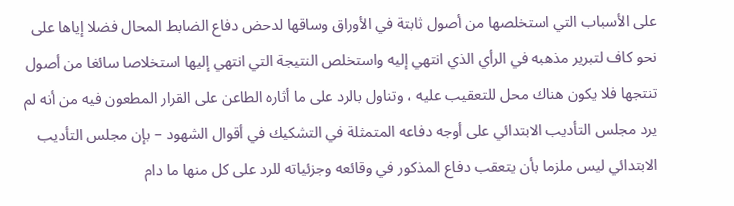على الأسباب التي استخلصها من أصول ثابتة في الأوراق وساقها لدحض دفاع الضابط المحال فضلا إياها على نحو كاف لتبرير مذهبه في الرأي الذي انتهي إليه واستخلص النتيجة التي انتهي إليها استخلاصا سائغا من أصول تنتجها فلا يكون هناك محل للتعقيب عليه ، وتناول بالرد على ما أثاره الطاعن على القرار المطعون فيه من أنه لم يرد مجلس التأديب الابتدائي على أوجه دفاعه المتمثلة في التشكيك في أقوال الشهود – بإن مجلس التأديب الابتدائي ليس ملزما بأن يتعقب دفاع المذكور في وقائعه وجزئياته للرد على كل منها ما دام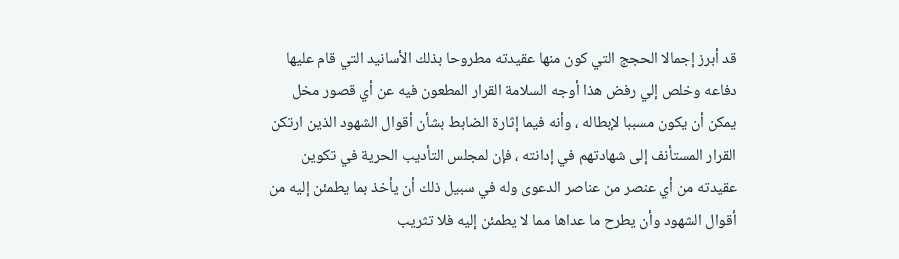قد أبرز إجمالا الحجج التي كون منها عقيدته مطروحا بذلك الأسانيد التي قام عليها دفاعه وخلص إلي رفض هذا أوجه السلامة القرار المطعون فيه عن أي قصور مخل يمكن أن يكون مسببا لإبطاله ، وأنه فيما إثارة الضابط بشأن أقوال الشهود الذين ارتكن القرار المستأنف إلى شهادتهم في إدانته ، فإن لمجلس التأديب الحرية في تكوين عقيدته من أي عنصر من عناصر الدعوى وله في سبيل ذلك أن يأخذ بما يطمئن إليه من أقوال الشهود وأن يطرح ما عداها مما لا يطمئن إليه فلا تثريب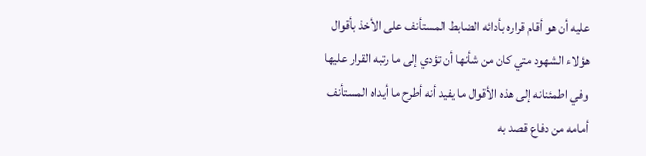عليه أن هو أقام قراره بأدائه الضابط المستأنف على الأخذ بأقوال هؤلاء الشهود متي كان من شأنها أن تؤدي إلى ما رتبه القرار عليها وفي اطمئنانه إلى هذه الأقوال ما يفيد أنه أطرح ما أيداه المستأنف أمامه من دفاع قصد به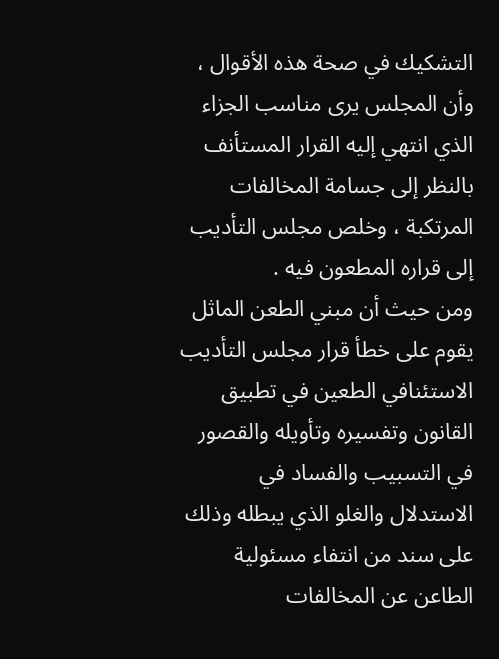التشكيك في صحة هذه الأقوال ، وأن المجلس يرى مناسب الجزاء الذي انتهي إليه القرار المستأنف بالنظر إلى جسامة المخالفات المرتكبة ، وخلص مجلس التأديب إلى قراره المطعون فيه .
ومن حيث أن مبني الطعن الماثل يقوم على خطأ قرار مجلس التأديب الاستئنافي الطعين في تطبيق القانون وتفسيره وتأويله والقصور في التسبيب والفساد في الاستدلال والغلو الذي يبطله وذلك على سند من انتفاء مسئولية الطاعن عن المخالفات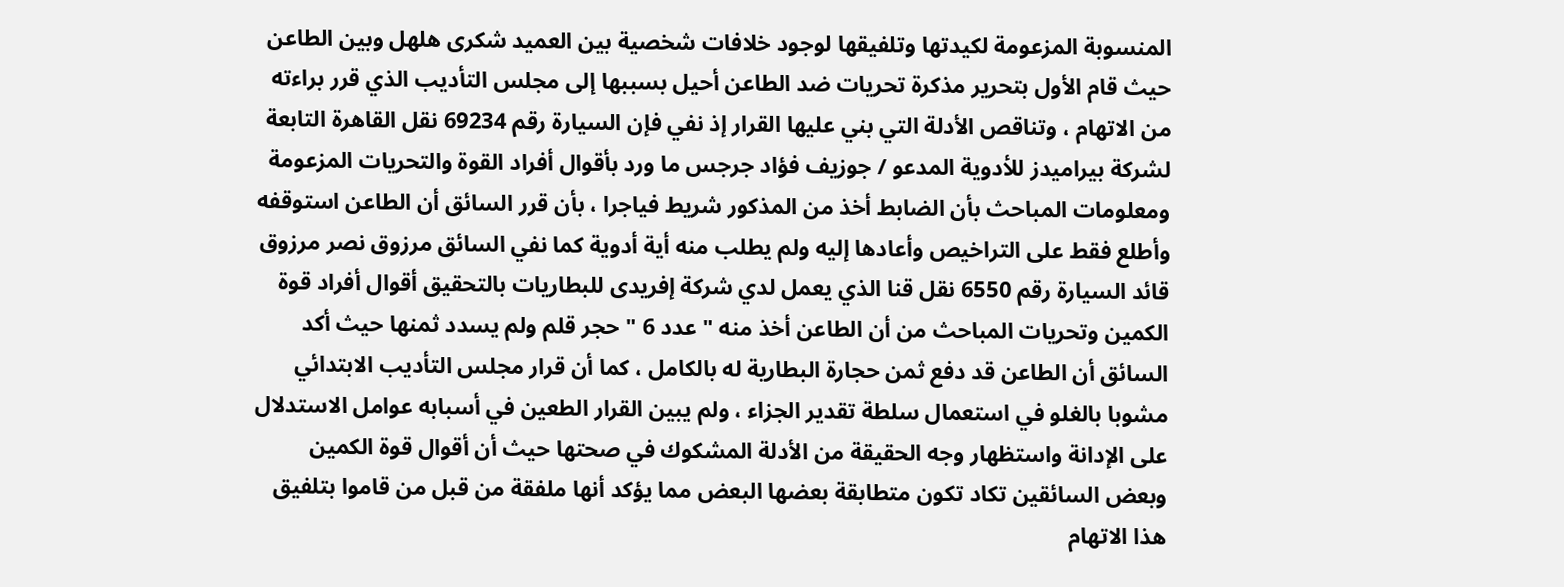المنسوبة المزعومة لكيدتها وتلفيقها لوجود خلافات شخصية بين العميد شكرى هلهل وبين الطاعن حيث قام الأول بتحرير مذكرة تحريات ضد الطاعن أحيل بسببها إلى مجلس التأديب الذي قرر براءته من الاتهام ، وتناقص الأدلة التي بني عليها القرار إذ نفي فإن السيارة رقم 69234 نقل القاهرة التابعة لشركة بيراميدز للأدوية المدعو / جوزيف فؤاد جرجس ما ورد بأقوال أفراد القوة والتحريات المزعومة ومعلومات المباحث بأن الضابط أخذ من المذكور شريط فياجرا ، بأن قرر السائق أن الطاعن استوقفه وأطلع فقط على التراخيص وأعادها إليه ولم يطلب منه أية أدوية كما نفي السائق مرزوق نصر مرزوق قائد السيارة رقم 6550 نقل قنا الذي يعمل لدي شركة إفريدى للبطاريات بالتحقيق أقوال أفراد قوة الكمين وتحريات المباحث من أن الطاعن أخذ منه " عدد 6 " حجر قلم ولم يسدد ثمنها حيث أكد السائق أن الطاعن قد دفع ثمن حجارة البطارية له بالكامل ، كما أن قرار مجلس التأديب الابتدائي مشوبا بالغلو في استعمال سلطة تقدير الجزاء ، ولم يبين القرار الطعين في أسبابه عوامل الاستدلال على الإدانة واستظهار وجه الحقيقة من الأدلة المشكوك في صحتها حيث أن أقوال قوة الكمين وبعض السائقين تكاد تكون متطابقة بعضها البعض مما يؤكد أنها ملفقة من قبل من قاموا بتلفيق هذا الاتهام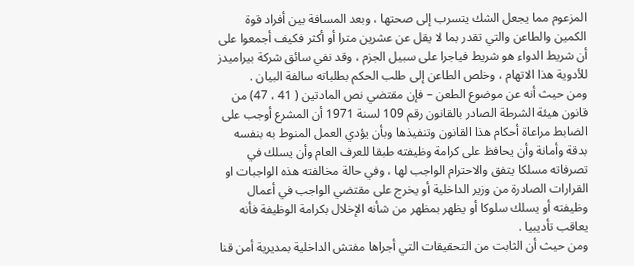المزعوم مما يجعل الشك يتسرب إلى صحتها ، وبعد المسافة بين أفراد قوة الكمين والطاعن والتي تقدر بما لا يقل عن عشرين مترا أو أكثر فكيف أجمعوا على أن شريط الدواء هو شريط فياجرا على سبيل الجزم ، وقد نفي سائق شركة بيراميدز للأدوية هذا الاتهام ، وخلص الطاعن إلى طلب الحكم بطلباته سالفة البيان .
ومن حيث أنه عن موضوع الطعن – فإن مقتضي نص المادتين ( 41 ، 47) من قانون هيئة الشرطة الصادر بالقانون رقم 109 لسنة 1971 أن المشرع أوجب على الضابط مراعاة أحكام هذا القانون وتنفيذها وبأن يؤدي العمل المنوط به بنفسه بدقة وأمانة وأن يحافظ على كرامة وظيفته طبقا للعرف العام وأن يسلك في تصرفاته مسلكا يتفق والاحترام الواجب لها ، وفي حالة مخالفته هذه الواجبات او القرارات الصادرة من وزير الداخلية أو يخرج على مقتضي الواجب في أعمال وظيفته أو يسلك سلوكا أو يظهر بمظهر من شأنه الإخلال بكرامة الوظيفة فأنه يعاقب تأديبيا .
ومن حيث أن الثابت من التحقيقات التي أجراها مفتش الداخلية بمديرية أمن قنا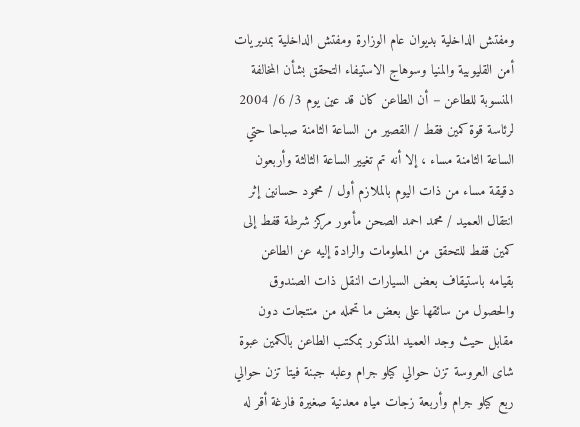ومفتش الداخلية بديوان عام الوزارة ومفتش الداخلية بمديريات أمن القليوبية والمنيا وسوهاج الاستيفاء التحقق بشأن المخالفة المنسوبة للطاعن – أن الطاعن كان قد عين يوم 3/ 6/ 2004 لرئاسة قوة كمين فقط / القصير من الساعة الثامنة صباحا حتي الساعة الثامنة مساء ، إلا أنه تم تغيير الساعة الثالثة وأربعون دقيقة مساء من ذات اليوم بالملازم أول / محمود حسانين إثر انتقال العميد / محمد احمد الصحن مأمور مركز شرطة قفط إلى كمين قفط للتحقق من المعلومات والرادة إليه عن الطاعن بقيامه باستيقاف بعض السيارات النقل ذات الصندوق والحصول من سائقها على بعض ما تحمله من منتجات دون مقابل حيث وجد العميد المذكور بمكتب الطاعن بالكمين عبوة شاى العروسة تزن حوالي كيلو جرام وعلبه جبنة فيتا تزن حوالي ربع كيلو جرام وأربعة زجات مياه معدنية صغيرة فارغة أقر له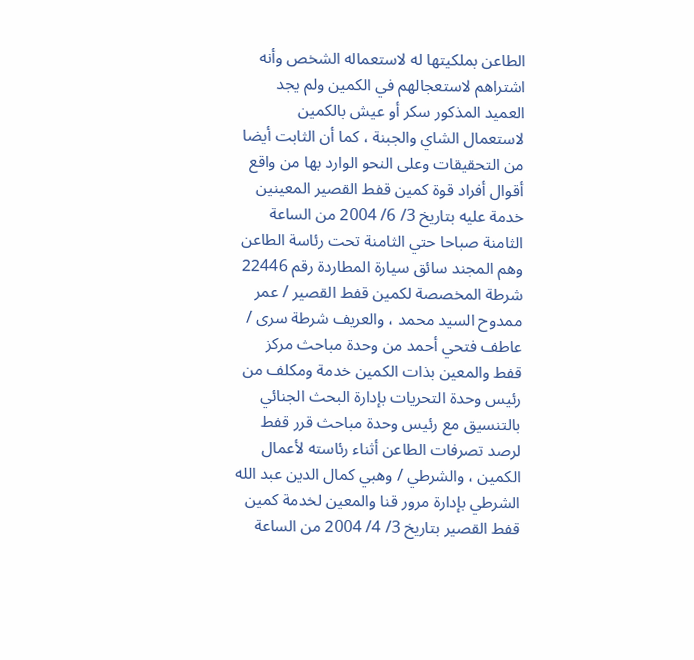الطاعن بملكيتها له لاستعماله الشخص وأنه اشتراهم لاستعجالهم في الكمين ولم يجد العميد المذكور سكر أو عيش بالكمين لاستعمال الشاي والجبنة ، كما أن الثابت أيضا من التحقيقات وعلى النحو الوارد بها من واقع أقوال أفراد قوة كمين قفط القصير المعينين خدمة عليه بتاريخ 3/ 6/ 2004 من الساعة الثامنة صباحا حتي الثامنة تحت رئاسة الطاعن وهم المجند سائق سيارة المطاردة رقم 22446 شرطة المخصصة لكمين قفط القصير / عمر ممدوح السيد محمد ، والعريف شرطة سرى / عاطف فتحي أحمد من وحدة مباحث مركز قفط والمعين بذات الكمين خدمة ومكلف من رئيس وحدة التحريات بإدارة البحث الجنائي بالتنسيق مع رئيس وحدة مباحث قرر قفط لرصد تصرفات الطاعن أثناء رئاسته لأعمال الكمين ، والشرطي / وهبي كمال الدين عبد الله الشرطي بإدارة مرور قنا والمعين لخدمة كمين قفط القصير بتاريخ 3/ 4/ 2004 من الساعة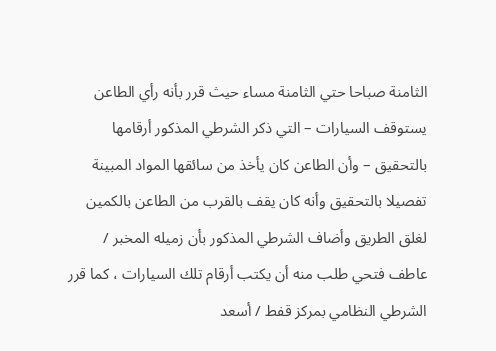الثامنة صباحا حتي الثامنة مساء حيث قرر بأنه رأي الطاعن يستوقف السيارات – التي ذكر الشرطي المذكور أرقامها بالتحقيق – وأن الطاعن كان يأخذ من سائقها المواد المبينة تفصيلا بالتحقيق وأنه كان يقف بالقرب من الطاعن بالكمين لغلق الطريق وأضاف الشرطي المذكور بأن زميله المخبر / عاطف فتحي طلب منه أن يكتب أرقام تلك السيارات ، كما قرر الشرطي النظامي بمركز قفط / أسعد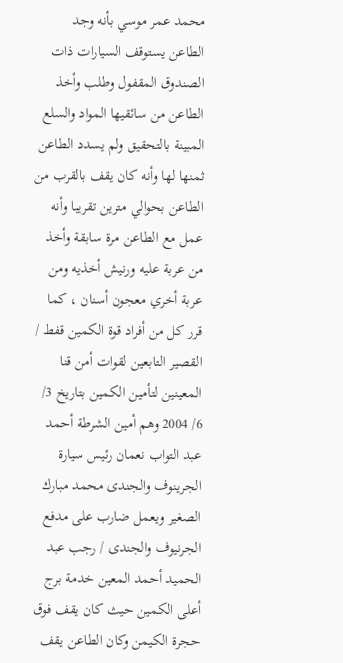محمد عمر موسي بأنه وجد الطاعن يستوقف السيارات ذات الصندوق المقفول وطلب وأخذ الطاعن من سائقيها المواد والسلع المبينة بالتحقيق ولم يسدد الطاعن ثمنها لها وأنه كان يقف بالقرب من الطاعن بحوالي مترين تقريبا وأنه عمل مع الطاعن مرة سابقة وأخذ من عربة عليه ورنيش أخذيه ومن عربة أخري معجون أسنان ، كما قرر كل من أفراد قوة الكمين قفط / القصير التابعين لقوات أمن قنا المعينين لتأمين الكمين بتاريخ 3/ 6/ 2004 وهم أمين الشرطة أحمد عبد التواب نعمان رئيس سيارة الجرينوف والجندى محمد مبارك الصغير ويعمل ضارب على مدفع الجرنيوف والجندى / رجب عبد الحميد أحمد المعين خدمة برج أعلى الكمين حيث كان يقف فوق حجرة الكيمن وكان الطاعن يقف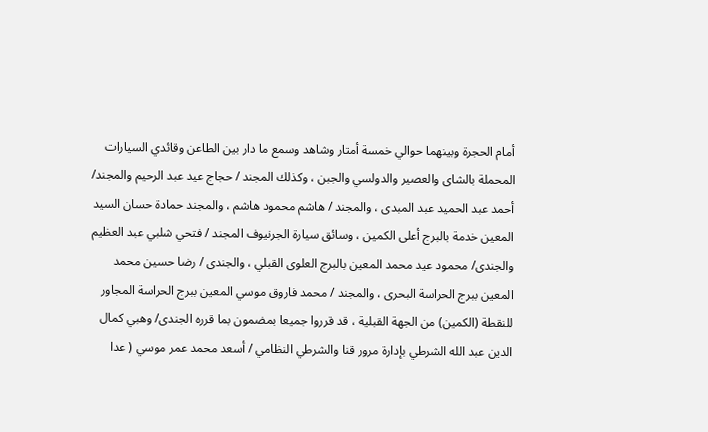أمام الحجرة وبينهما حوالي خمسة أمتار وشاهد وسمع ما دار بين الطاعن وقائدي السيارات المحملة بالشاى والعصير والدولسي والجبن ، وكذلك المجند / حجاج عيد عبد الرحيم والمجند/ أحمد عبد الحميد عبد المبدى ، والمجند / هاشم محمود هاشم ، والمجند حمادة حسان السيد المعين خدمة بالبرج أعلى الكمين ، وسائق سيارة الجرنيوف المجند / فتحي شلبي عبد العظيم والجندى/ محمود عيد محمد المعين بالبرج العلوى القبلي ، والجندى / رضا حسين محمد المعين ببرج الحراسة البحرى ، والمجند / محمد فاروق موسي المعين ببرج الحراسة المجاور للنقطة (الكمين) من الجهة القبلية ، قد قرروا جميعا بمضمون بما قرره الجندى/ وهبي كمال الدين عبد الله الشرطي بإدارة مرور قنا والشرطي النظامي / أسعد محمد عمر موسي ( عدا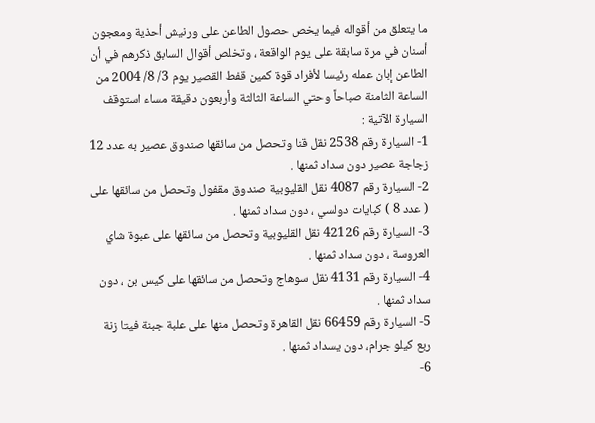ما يتعلق من أقواله فيما يخص حصول الطاعن على ورنيش أحذية ومعجون أسنان في مرة سابقة على يوم الواقعة ، وتخلص أقوال السابق ذكرهم في أن الطاعن إبان عمله رئيسا لأفراد قوة كمين قفط القصير يوم 3/ 8/ 2004 من الساعة الثامنة صباحاً وحتي الساعة الثالثة وأربعون دقيقة مساء استوقف السيارة الآتية :
1- السيارة رقم 2538 نقل قنا وتحصل من سائقها صندوق عصير به عدد 12 زجاجة عصير دون سداد ثمنها .
2- السيارة رقم 4087 نقل القليوبية صندوق مقفول وتحصل من سائقها على ( عدد 8 ) كبايات دولسي ، دون سداد ثمنها .
3- السيارة رقم 42126 نقل القليوبية وتحصل من سائقها على عبوة شاي العروسة ، دون سداد ثمنها .
4- السيارة رقم 4131 نقل سوهاج وتحصل من سائقها على كيس بن ، دون سداد ثمنها .
5- السيارة رقم 66459 نقل القاهرة وتحصل منها على علبة جبنة فيتا زنة ربع كيلو جرام، دون يسداد ثمنها .
6-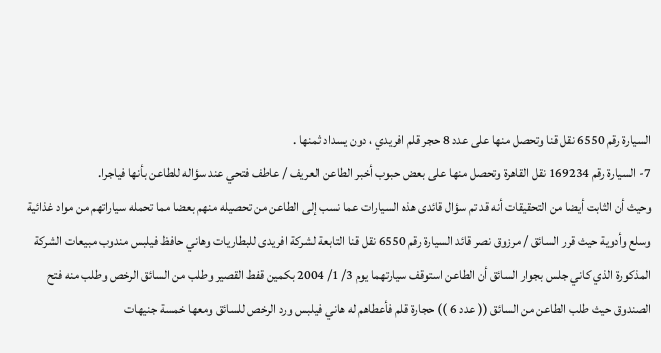السيارة رقم 6550 نقل قنا وتحصل منها على عدد 8 حجر قلم افريدي ، دون يسداد ثمنها .
7- السيارة رقم 169234 نقل القاهرة وتحصل منها على بعض حبوب أخبر الطاعن العريف / عاطف فتحي عند سؤاله للطاعن بأنها فياجرا.
وحيث أن الثابت أيضا من التحقيقات أنه قد تم سؤال قائدى هذه السيارات عما نسب إلى الطاعن من تحصيله منهم بعضا مما تحمله سياراتهم من مواد غذائية وسلع وأدوية حيث قرر السائق / مرزوق نصر قائد السيارة رقم 6550 نقل قنا التابعة لشركة افريدى للبطاريات وهاني حافظ فيلبس مندوب مبيعات الشركة المذكورة الذي كاني جلس بجوار السائق أن الطاعن استوقف سيارتهما يوم 3/ 1/ 2004 بكمين قفط القصير وطلب من السائق الرخص وطلب منه فتح الصندوق حيث طلب الطاعن من السائق (( عدد 6 )) حجارة قلم فأعطاهم له هاني فيلبس ورد الرخص للسائق ومعها خمسة جنيهات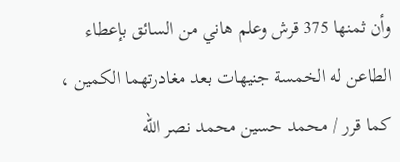وأن ثمنها 375 قرش وعلم هاني من السائق بإعطاء الطاعن له الخمسة جنيهات بعد مغادرتهما الكمين ، كما قرر / محمد حسين محمد نصر الله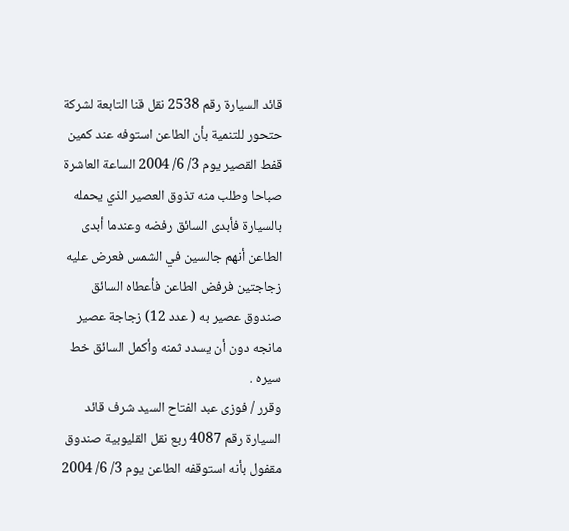قائد السيارة رقم 2538 نقل قنا التابعة لشركة حتحور للتنمية بأن الطاعن استوفه عند كمين قفط القصير يوم 3/ 6/ 2004 الساعة العاشرة صباحا وطلب منه تذوق العصير الذي يحمله بالسيارة فأبدى السائق رفضه وعندما أبدى الطاعن أنهم جالسين في الشمس فعرض عليه زجاجتين فرفض الطاعن فأعطاه السائق صندوق عصير به ( عدد 12) زجاجة عصير مانجه دون أن يسدد ثمنه وأكمل السائق خط سيره .
وقرر / فوزى عبد الفتاح السيد شرف قائد السيارة رقم 4087 ربع نقل القليوبية صندوق مقفول بأنه استوقفه الطاعن يوم 3/ 6/ 2004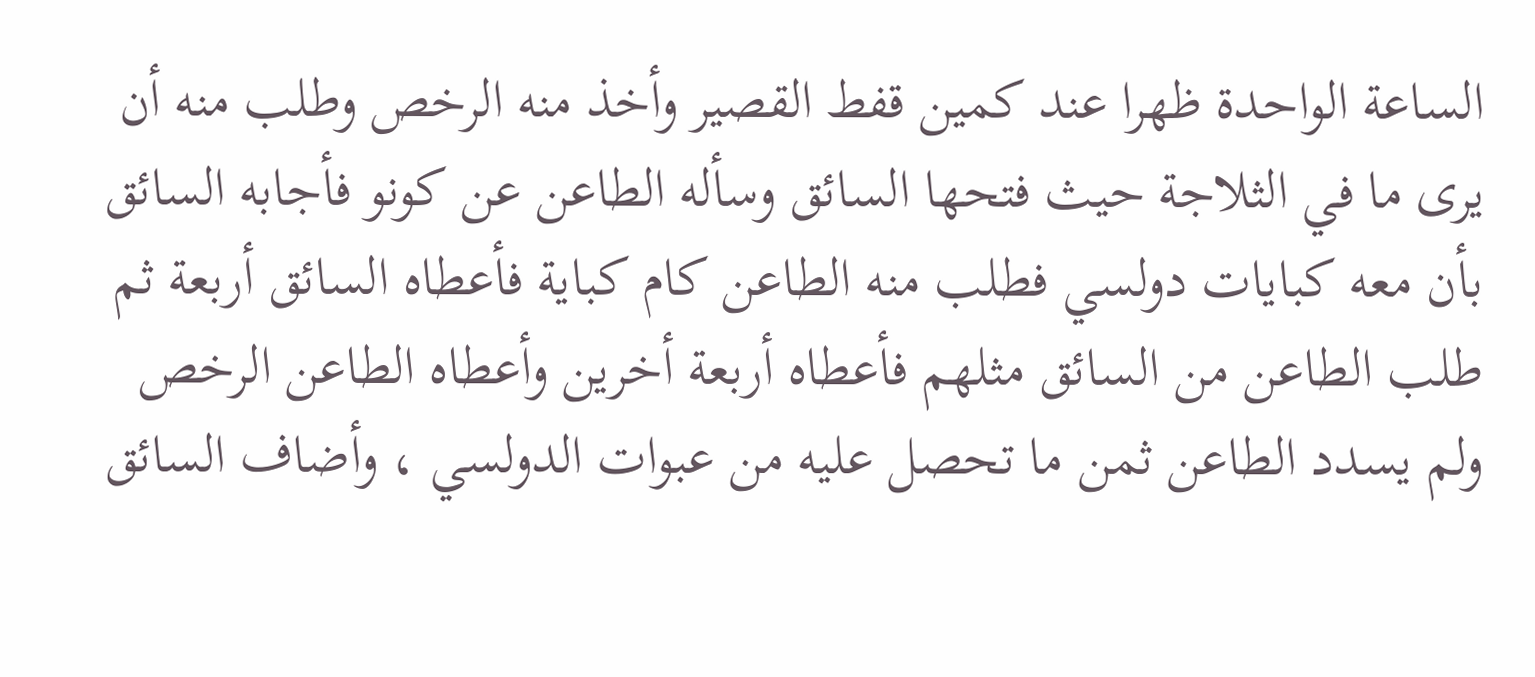الساعة الواحدة ظهرا عند كمين قفط القصير وأخذ منه الرخص وطلب منه أن يرى ما في الثلاجة حيث فتحها السائق وسأله الطاعن عن كونو فأجابه السائق بأن معه كبايات دولسي فطلب منه الطاعن كام كباية فأعطاه السائق أربعة ثم طلب الطاعن من السائق مثلهم فأعطاه أربعة أخرين وأعطاه الطاعن الرخص ولم يسدد الطاعن ثمن ما تحصل عليه من عبوات الدولسي ، وأضاف السائق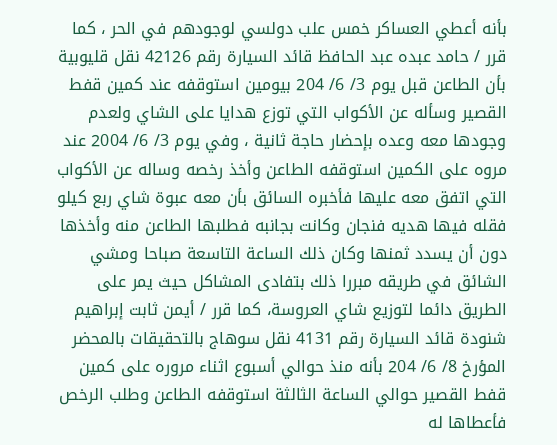بأنه أعطي العساكر خمس علب دولسي لوجودهم في الحر ، كما قرر / حامد عبده عبد الحافظ قائد السيارة رقم 42126 نقل قليوبية بأن الطاعن قبل يوم 3/ 6/ 204 بيومين استوقفه عند كمين قفط القصير وسأله عن الأكواب التي توزع هدايا على الشاي ولعدم وجودها معه وعده بإحضار حاجة ثانية ، وفي يوم 3/ 6/ 2004 عند مروه على الكمين استوقفه الطاعن وأخذ رخصه وساله عن الأكواب التي اتفق معه عليها فأخبره السائق بأن معه عبوة شاي ربع كيلو فقله فيها هديه فنجان وكانت بجانبه فطلبها الطاعن منه وأخذها دون أن يسدد ثمنها وكان ذلك الساعة التاسعة صباحا ومشي الشائق في طريقه مبررا ذلك بتفادى المشاكل حيث يمر على الطريق دائما لتوزيع شاي العروسة، كما قرر / أيمن ثابت إبراهيم شنودة قائد السيارة رقم 4131 نقل سوهاج بالتحقيقات بالمحضر المؤرخ 8/ 6/ 204 بأنه منذ حوالي أسبوع اثناء مروره على كمين قفط القصير حوالي الساعة الثالثة استوقفه الطاعن وطلب الرخص فأعطاها له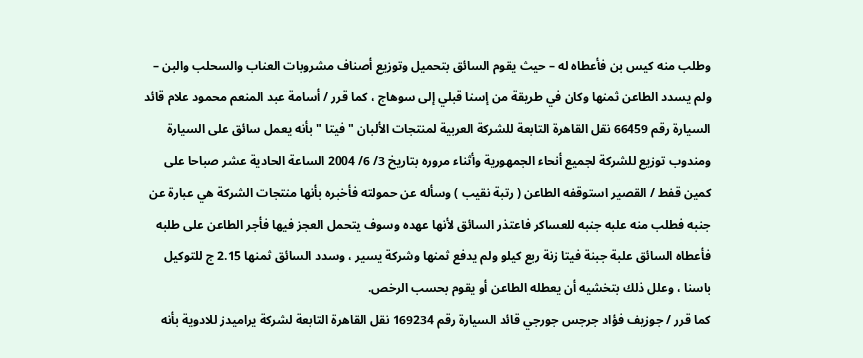وطلب منه كيس بن فأعطاه له – حيث يقوم السائق بتحميل وتوزيع أصناف مشروبات العناب والسحلب والبن – ولم يسدد الطاعن ثمنها وكان في طريقة من إسنا قبلي إلى سوهاج ، كما قرر / أسامة عبد المنعم محمود علام قائد السيارة رقم 66459 نقل القاهرة التابعة للشركة العربية لمنتجات الألبان " فيتا " بأنه يعمل سائق على السيارة ومندوب توزيع للشركة لجميع أنحاء الجمهورية وأثناء مروره بتاريخ 3/ 6/ 2004 الساعة الحادية عشر صباحا على كمين قفط / القصير استوقفه الطاعن ( رتبة نقيب ) وسأله عن حمولته فأخبره بأنها منتجات الشركة هي عبارة عن جنبه فطلب منه علبه جنبه للعساكر فاعتذر السائق لأنها عهده وسوف يتحمل العجز فيها فأجر الطاعن على طلبه فأعطاه السائق علبة جبنة فيتا زنة ربع كيلو ولم يدفع ثمنها وشركة يسير ، وسدد السائق ثمنها 2.15 ج للتوكيل باسنا ، وعلل ذلك بتخشيه أن يعطله الطاعن أو يقوم بحسب الرخص.
كما قرر / جوزيف فؤاد جرجس جورجي قائد السيارة رقم 169234 نقل القاهرة التابعة لشركة يراميدز للادوية بأنه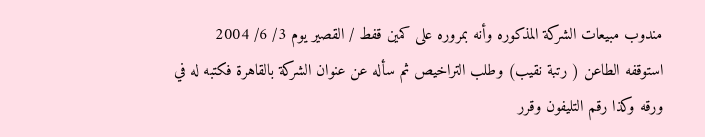مندوب مبيعات الشركة المذكوره وأنه بمروره على كمين قفط / القصير يوم 3/ 6/ 2004 استوقفه الطاعن ( رتبة نقيب) وطلب التراخيص ثم سأله عن عنوان الشركة بالقاهرة فكتبه له في ورقه وكذا رقم التليفون وقرر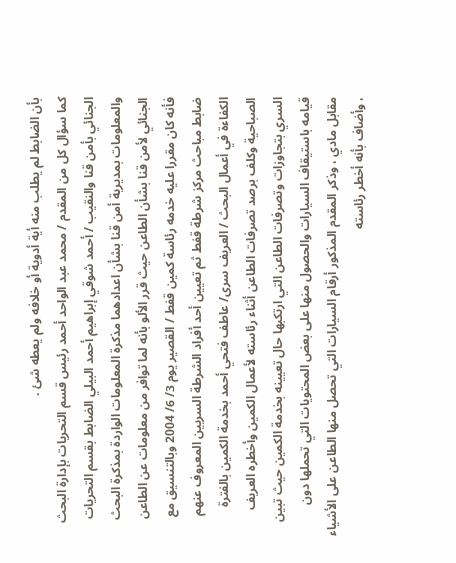بأن الضابط لم يطلب منه أية أدوية أو خلافه ولم يعطه شئ .
كما سؤال كل من المقدم / محمد عبد الواحد أحمد رئيس قسم التحريات بإدارة البحث الجنائي بأمن قنا والنقيب / أحمد شوقي إبراهيم أحمد البيلي الضابط بقسم التحريات والمعلومات بمديرية أمن قنا بشأن اعدادهما مذكرة المعلومات الواردة بمذكرة البحث الجنائي لأمن قنا بشأن الطاعن حيث قرر الألو بأنه لما توافر من معلومات عن الطاعن فأنه كان مقررا عليه خدمه رئاسة كمين قفط / القصير يوم 3/ 6/ 2004 وبالتنسيق مع ضابط مباحث مركز شرطة قفط ثم تعيين أحد أفراد الشرطة السريين المعروف عنهم الكفاءة في أعمال البحث / العريف سرى/ عاطف فتحي أحمد بخدمة الكمين بالفترة الصباحية وكلف برصد تصرفات الطاعن أثناء رئاسته لأعمال الكمين وأخطره العريف السري بتجاوزات وتصرفات الطاعن التي ارتكبها حال تعيينه بخدمة الكمين حيث تبين قيامه باستيقاف السيارات والحصول منها على بعض المحتويات التي تحملها دون مقابل مادي ، وذكر المقدم المذكور أرقام السيارات التي تحصل منها الطاعن على الأشياء ، وأضاف بأنه أخطر رئاسته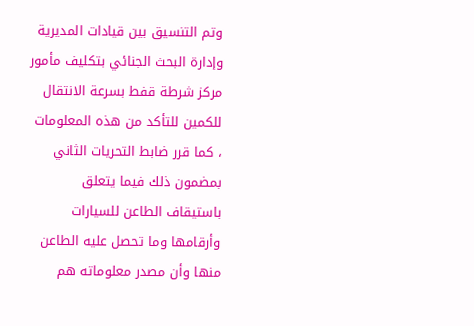وتم التنسيق بين قيادات المديرية وإدارة البحث الجنائي بتكليف مأمور مركز شرطة قفط بسرعة الانتقال للكمين للتأكد من هذه المعلومات ، كما قرر ضابط التحريات الثاني بمضمون ذلك فيما يتعلق باستيقاف الطاعن للسيارات وأرقامها وما تحصل عليه الطاعن منها وأن مصدر معلوماته هم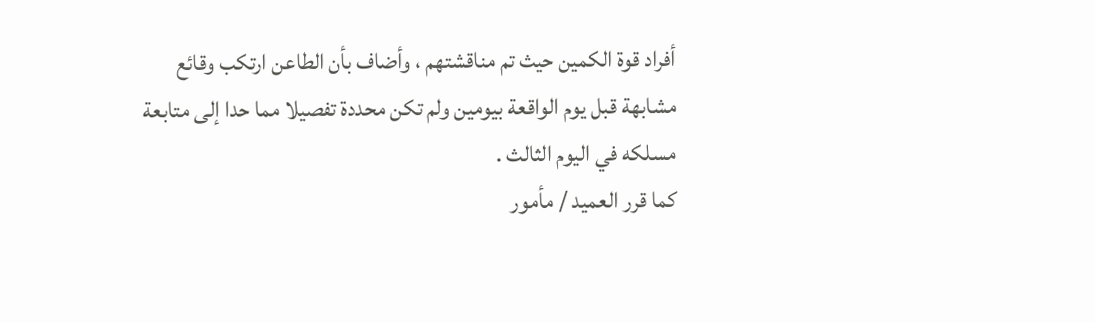أفراد قوة الكمين حيث تم مناقشتهم ، وأضاف بأن الطاعن ارتكب وقائع مشابهة قبل يوم الواقعة بيومين ولم تكن محددة تفصيلا مما حدا إلى متابعة مسلكه في اليوم الثالث .
كما قرر العميد / مأمور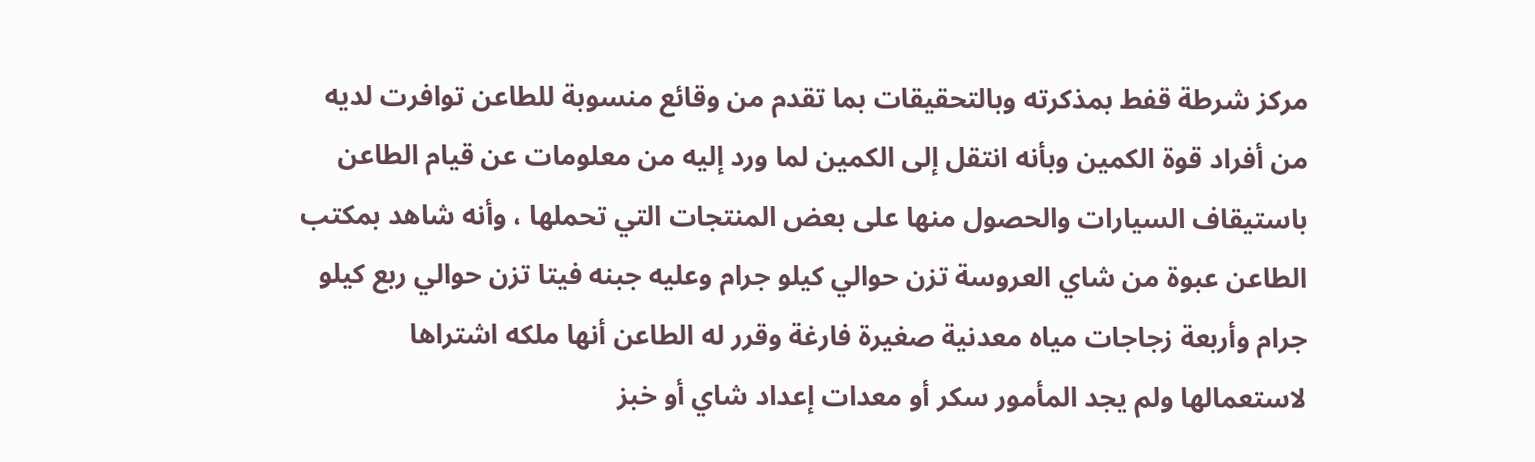مركز شرطة قفط بمذكرته وبالتحقيقات بما تقدم من وقائع منسوبة للطاعن توافرت لديه من أفراد قوة الكمين وبأنه انتقل إلى الكمين لما ورد إليه من معلومات عن قيام الطاعن باستيقاف السيارات والحصول منها على بعض المنتجات التي تحملها ، وأنه شاهد بمكتب الطاعن عبوة من شاي العروسة تزن حوالي كيلو جرام وعليه جبنه فيتا تزن حوالي ربع كيلو جرام وأربعة زجاجات مياه معدنية صغيرة فارغة وقرر له الطاعن أنها ملكه اشتراها لاستعمالها ولم يجد المأمور سكر أو معدات إعداد شاي أو خبز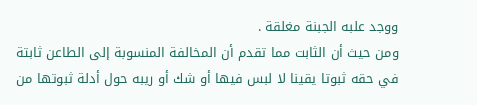ووجد علبه الجبنة مغلقة .
ومن حيث أن الثابت مما تقدم أن المخالفة المنسوبة إلى الطاعن ثابتة في حقه ثبوتا يقينا لا لبس فيها أو شك أو ريبه حول أدلة ثبوتها من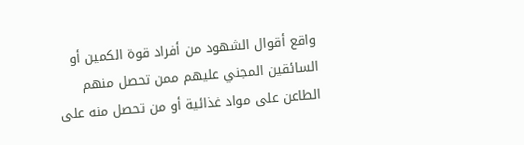واقع أقوال الشهود من أفراد قوة الكمين أو السائقين المجني عليهم ممن تحصل منهم الطاعن على مواد غذائية أو من تحصل منه على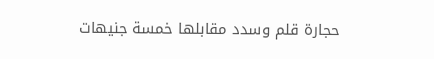حجارة قلم وسدد مقابلها خمسة جنيهات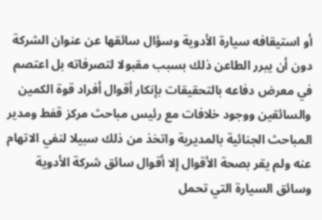أو استيقافه سيارة الأدوية وسؤال سائقها عن عنوان الشركة دون أن يبرر الطاعن ذلك بسبب مقبولا لتصرفاته بل اعتصم في معرض دفاعه بالتحقيقات بإنكار أقوال أفراد قوة الكمين والسائقين ووجود خلافات مع رئيس مباحث مركز قفط ومدير المباحث الجنائية بالمديرية واتخذ من ذلك سبيلا لنفي الاتهام عنه ولم يقر بصحة الأقوال إلا أقوال سائق شركة الأدوية وسائق السيارة التي تحمل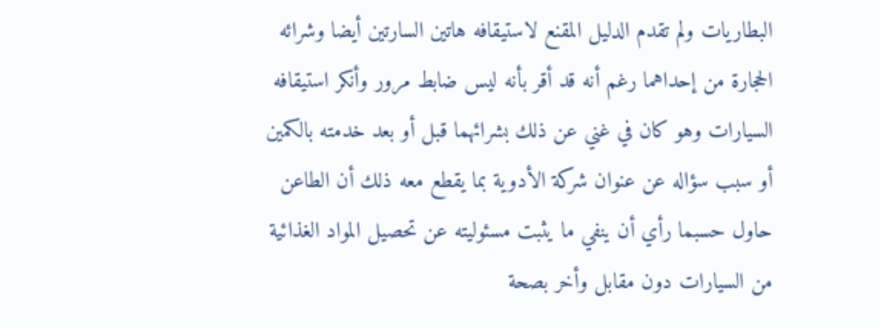البطاريات ولم تقدم الدليل المقنع لاستيقافه هاتين السارتين أيضا وشرائه الحجارة من إحداهما رغم أنه قد أقر بأنه ليس ضابط مرور وأنكر استيقافه السيارات وهو كان في غني عن ذلك بشرائهما قبل أو بعد خدمته بالكمين أو سبب سؤاله عن عنوان شركة الأدوية بما يقطع معه ذلك أن الطاعن حاول حسبما رأي أن ينفي ما يثبت مسئوليته عن تحصيل المواد الغذائية من السيارات دون مقابل وأخر بصحة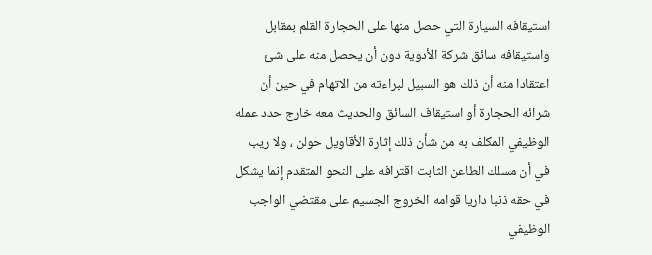استيقافه السيارة التي حصل منها على الحجارة القلم بمقابل واستيقافه سائق شركة الأدوية دون أن يحصل منه على شئ اعتقادا منه أن ذلك هو السبيل لبراءته من الاتهام في حين أن شرائه الحجارة أو استيقاف السائق والحديث معه خارج حدد عمله الوظيفي المكلف به من شأن ذلك إثارة الأقاويل حولن ، ولا ريب في أن مسلك الطاعن الثابت اقترافه على النحو المتقدم إنما يشكل في حقه ذنبا داريا قوامه الخروج الجسيم على مقتضي الواجب الوظيفي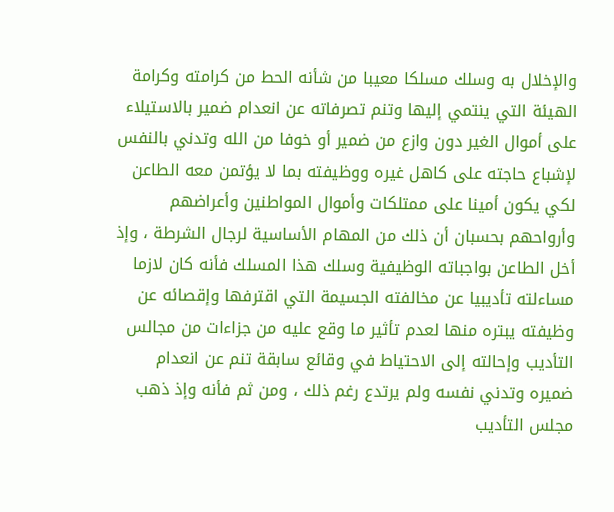والإخلال به وسلك مسلكا معيبا من شأنه الحط من كرامته وكرامة الهيئة التي ينتمي إليها وتنم تصرفاته عن انعدام ضمير بالاستيلاء على أموال الغير دون وازع من ضمير أو خوفا من الله وتدني بالنفس لإشباع حاجته على كاهل غيره ووظيفته بما لا يؤتمن معه الطاعن لكي يكون أمينا على ممتلكات وأموال المواطنين وأعراضهم وأرواحهم بحسبان أن ذلك من المهام الأساسية لرجال الشرطة ، وإذ أخل الطاعن بواجباته الوظيفية وسلك هذا المسلك فأنه كان لازما مساءلته تأديبيا عن مخالفته الجسيمة التي اقترفها وإقصائه عن وظيفته يبتره منها لعدم تأثير ما وقع عليه من جزاءات من مجالس التأديب وإحالته إلى الاحتياط في وقائع سابقة تنم عن انعدام ضميره وتدني نفسه ولم يرتدع رغم ذلك ، ومن ثم فأنه وإذ ذهب مجلس التأديب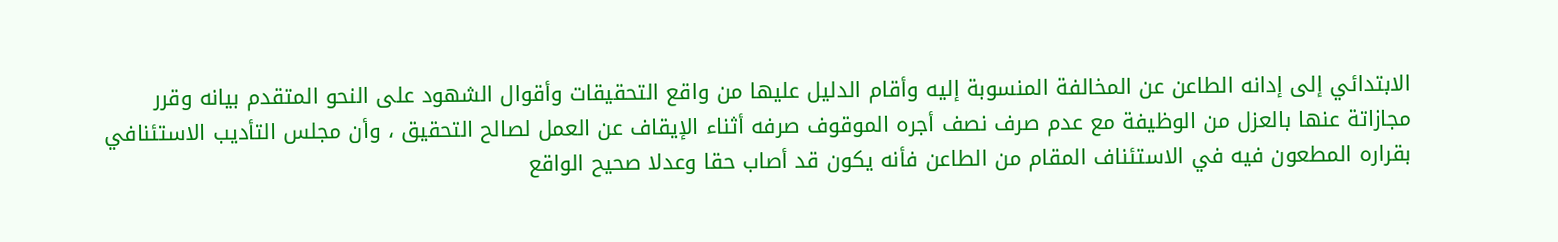الابتدائي إلى إدانه الطاعن عن المخالفة المنسوبة إليه وأقام الدليل عليها من واقع التحقيقات وأقوال الشهود على النحو المتقدم بيانه وقرر مجازاتة عنها بالعزل من الوظيفة مع عدم صرف نصف أجره الموقوف صرفه أثناء الإيقاف عن العمل لصالح التحقيق ، وأن مجلس التأديب الاستئنافي بقراره المطعون فيه في الاستئناف المقام من الطاعن فأنه يكون قد أصاب حقا وعدلا صحيح الواقع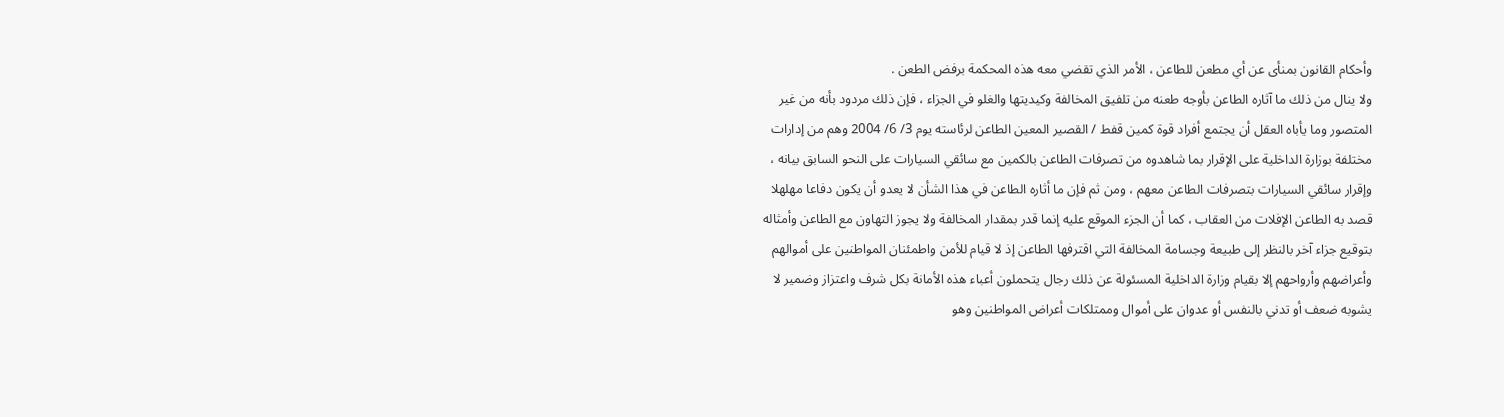وأحكام القانون بمنأى عن أي مطعن للطاعن ، الأمر الذي تقضي معه هذه المحكمة برفض الطعن .
ولا ينال من ذلك ما آثاره الطاعن بأوجه طعنه من تلفيق المخالفة وكيديتها والغلو في الجزاء ، فإن ذلك مردود بأنه من غير المتصور وما يأباه العقل أن يجتمع أفراد قوة كمين قفط / القصير المعين الطاعن لرئاسته يوم 3/ 6/ 2004 وهم من إدارات مختلفة بوزارة الداخلية على الإقرار بما شاهدوه من تصرفات الطاعن بالكمين مع سائقي السيارات على النحو السابق بيانه ، وإقرار سائقي السيارات بتصرفات الطاعن معهم ، ومن ثم فإن ما أثاره الطاعن في هذا الشأن لا يعدو أن يكون دفاعا مهلهلا قصد به الطاعن الإفلات من العقاب ، كما أن الجزء الموقع عليه إنما قدر بمقدار المخالفة ولا يجوز التهاون مع الطاعن وأمثاله بتوقيع جزاء آخر بالنظر إلى طبيعة وجسامة المخالفة التي اقترفها الطاعن إذ لا قيام للأمن واطمئنان المواطنين على أموالهم وأعراضهم وأرواحهم إلا بقيام وزارة الداخلية المسئولة عن ذلك رجال يتحملون أعباء هذه الأمانة بكل شرف واعتزاز وضمير لا يشوبه ضعف أو تدني بالنفس أو عدوان على أموال وممتلكات أعراض المواطنين وهو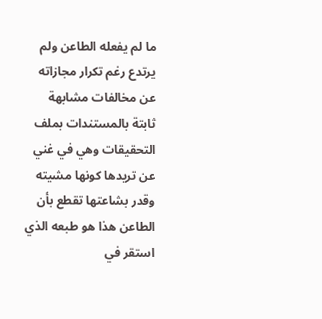ما لم يفعله الطاعن ولم يرتدع رغم تكرار مجازاته عن مخالفات مشابهة ثابتة بالمستندات بملف التحقيقات وهي في غني عن تريدها كونها مشيته وقدر بشاعتها تقطع بأن الطاعن هذا هو طبعه الذي استقر في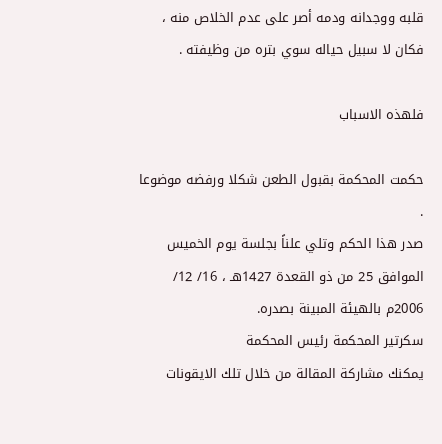قلبه ووجدانه ودمه أصر على عدم الخلاص منه ، فكان لا سبيل حياله سوي بتره من وظيفته .

فلهذه الاسباب

حكمت المحكمة بقبول الطعن شكلا ورفضه موضوعا .
صدر هذا الحكم وتلي علناً بجلسة يوم الخميس الموافق 25 من ذو القعدة 1427هـ ، 16/ 12/ 2006م بالهيئة المبينة بصدره.
سكرتير المحكمة رئيس المحكمة
يمكنك مشاركة المقالة من خلال تلك الايقونات